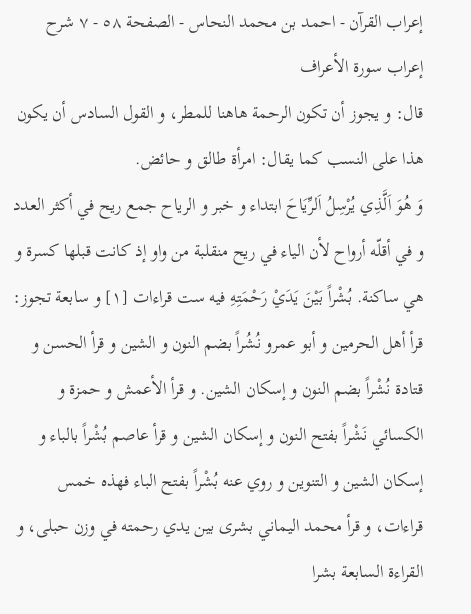إعراب القرآن - احمد بن محمد النحاس - الصفحة ٥٨ - ٧ شرح إعراب سورة الأعراف
قال: و يجوز أن تكون الرحمة هاهنا للمطر، و القول السادس أن يكون هذا على النسب كما يقال: امرأة طالق و حائض.
وَ هُوَ اَلَّذِي يُرْسِلُ اَلرِّيَاحَ ابتداء و خبر و الرياح جمع ريح في أكثر العدد و في أقلّه أرواح لأن الياء في ريح منقلبة من واو إذ كانت قبلها كسرة و هي ساكنة. بُشْراً بَيْنَ يَدَيْ رَحْمَتِهِ فيه ست قراءات [١] و سابعة تجوز: قرأ أهل الحرمين و أبو عمرو نُشُراً بضم النون و الشين و قرأ الحسن و قتادة نُشْراً بضم النون و إسكان الشين. و قرأ الأعمش و حمزة و الكسائي نَشْراً بفتح النون و إسكان الشين و قرأ عاصم بُشْراً بالباء و إسكان الشين و التنوين و روي عنه بُشْراً بفتح الباء فهذه خمس قراءات، و قرأ محمد اليماني بشرى بين يدي رحمته في وزن حبلى، و القراءة السابعة بشرا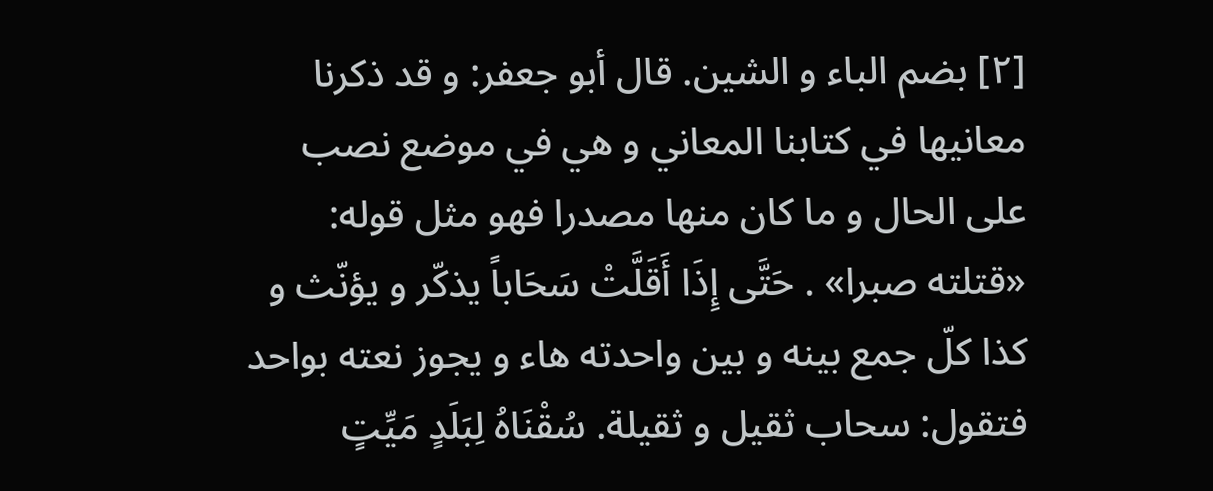[٢] بضم الباء و الشين. قال أبو جعفر: و قد ذكرنا معانيها في كتابنا المعاني و هي في موضع نصب على الحال و ما كان منها مصدرا فهو مثل قوله: «قتلته صبرا» . حَتَّى إِذَا أَقَلَّتْ سَحَاباً يذكّر و يؤنّث و كذا كلّ جمع بينه و بين واحدته هاء و يجوز نعته بواحد فتقول: سحاب ثقيل و ثقيلة. سُقْنَاهُ لِبَلَدٍ مَيِّتٍ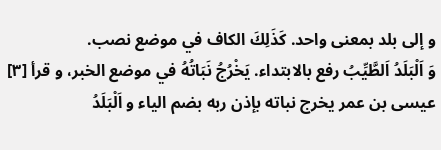و إلى بلد بمعنى واحد. كَذَلِكَ الكاف في موضع نصب.
وَ اَلْبَلَدُ اَلطَّيِّبُ رفع بالابتداء. يَخْرُجُ نَبَاتُهُ في موضع الخبر، و قرأ [٣] عيسى بن عمر يخرج نباته بإذن ربه بضم الياء و اَلْبَلَدُ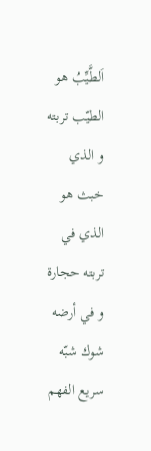اَلطَّيِّبُ هو الطيّب تربته و الذي خبث هو الذي في تربته حجارة و في أرضه شوك شبّه سريع الفهم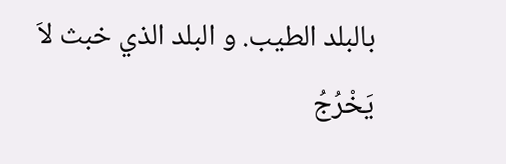بالبلد الطيب. و البلد الذي خبث لاَ يَخْرُجُ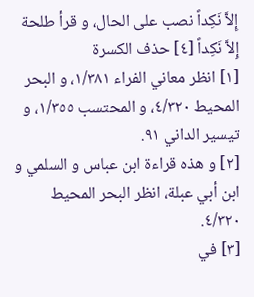إِلاَّ نَكِداً نصب على الحال، و قرأ طلحة إِلاَّ نَكِداً [٤] حذف الكسرة
[١] انظر معاني الفراء ١/٣٨١، و البحر المحيط ٤/٣٢٠، و المحتسب ١/٣٥٥، و تيسير الداني ٩١.
[٢] و هذه قراءة ابن عباس و السلمي و ابن أبي عبلة، انظر البحر المحيط ٤/٣٢٠.
[٣] في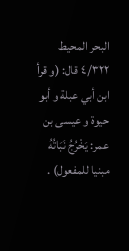البحر المحيط ٤/٣٢٢ قال: (و قرأ ابن أبي عبلة و أبو حيوة و عيسى بن عمر: يَخْرُجُ نَبَاتُهُ مبنيا للمفعول) .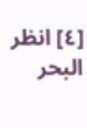[٤] انظر البحر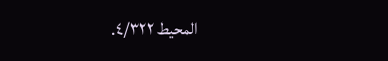المحيط ٤/٣٢٢.